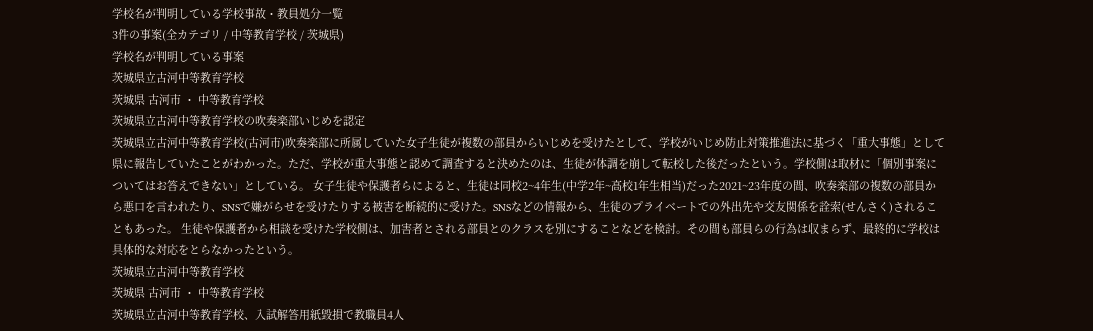学校名が判明している学校事故・教員処分一覧
3件の事案(全カテゴリ / 中等教育学校 / 茨城県)
学校名が判明している事案
茨城県立古河中等教育学校
茨城県 古河市 ・ 中等教育学校
茨城県立古河中等教育学校の吹奏楽部いじめを認定
茨城県立古河中等教育学校(古河市)吹奏楽部に所属していた女子生徒が複数の部員からいじめを受けたとして、学校がいじめ防止対策推進法に基づく「重大事態」として県に報告していたことがわかった。ただ、学校が重大事態と認めて調査すると決めたのは、生徒が体調を崩して転校した後だったという。学校側は取材に「個別事案についてはお答えできない」としている。 女子生徒や保護者らによると、生徒は同校2~4年生(中学2年~高校1年生相当)だった2021~23年度の間、吹奏楽部の複数の部員から悪口を言われたり、SNSで嫌がらせを受けたりする被害を断続的に受けた。SNSなどの情報から、生徒のプライベートでの外出先や交友関係を詮索(せんさく)されることもあった。 生徒や保護者から相談を受けた学校側は、加害者とされる部員とのクラスを別にすることなどを検討。その間も部員らの行為は収まらず、最終的に学校は具体的な対応をとらなかったという。
茨城県立古河中等教育学校
茨城県 古河市 ・ 中等教育学校
茨城県立古河中等教育学校、入試解答用紙毀損で教職員4人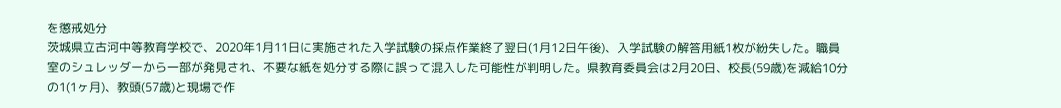を懲戒処分
茨城県立古河中等教育学校で、2020年1月11日に実施された入学試験の採点作業終了翌日(1月12日午後)、入学試験の解答用紙1枚が紛失した。職員室のシュレッダーから一部が発見され、不要な紙を処分する際に誤って混入した可能性が判明した。県教育委員会は2月20日、校長(59歳)を減給10分の1(1ヶ月)、教頭(57歳)と現場で作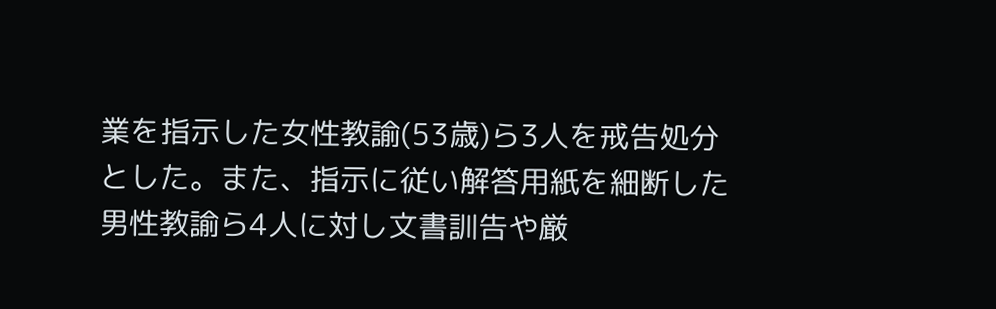業を指示した女性教諭(53歳)ら3人を戒告処分とした。また、指示に従い解答用紙を細断した男性教諭ら4人に対し文書訓告や厳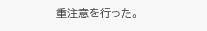重注意を行った。